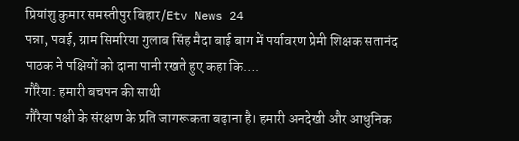प्रियांशु कुमार समस्तीपुर बिहार/Etv News 24
पन्ना, पवई, ग्राम सिमरिया गुलाब सिंह मैदा बाई बाग में पर्यावरण प्रेमी शिक्षक सतानंद पाठक ने पक्षियों को दाना पानी रखते हुए कहा कि….
गौरैया: हमारी बचपन की साथी
गौरैया पक्षी के संरक्षण के प्रति जागरूकता बढ़ाना है। हमारी अनदेखी और आधुनिक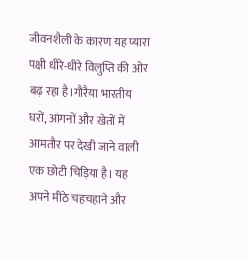जीवनशैली के कारण यह प्यारा पक्षी धीरे-धीरे विलुप्ति की ओर बढ़ रहा है।गौरैया भारतीय घरों, आंगनों और खेतों में आमतौर पर देखी जाने वाली एक छोटी चिड़िया है। यह अपने मीठे चहचहाने और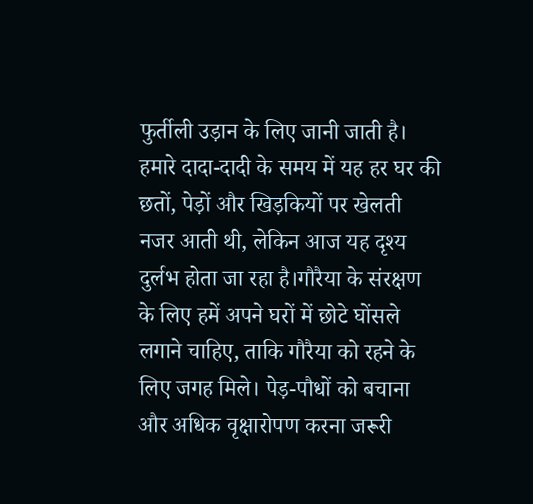फुर्तीली उड़ान के लिए जानी जाती है। हमारे दादा-दादी के समय में यह हर घर की छतों, पेड़ों और खिड़कियों पर खेलती नजर आती थी, लेकिन आज यह दृश्य दुर्लभ होता जा रहा है।गौरैया के संरक्षण के लिए हमें अपने घरों में छोटे घोंसले लगाने चाहिए, ताकि गौरैया को रहने के लिए जगह मिले। पेड़-पौधों को बचाना और अधिक वृक्षारोपण करना जरूरी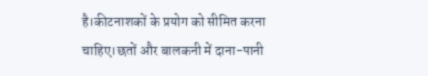है।कीटनाशकों के प्रयोग को सीमित करना चाहिए।छतों और बालकनी में दाना-पानी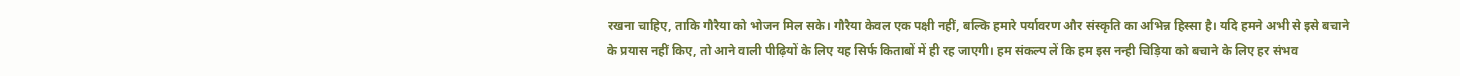रखना चाहिए, ताकि गौरैया को भोजन मिल सके। गौरैया केवल एक पक्षी नहीं, बल्कि हमारे पर्यावरण और संस्कृति का अभिन्न हिस्सा है। यदि हमने अभी से इसे बचाने के प्रयास नहीं किए, तो आने वाली पीढ़ियों के लिए यह सिर्फ किताबों में ही रह जाएगी। हम संकल्प लें कि हम इस नन्ही चिड़िया को बचाने के लिए हर संभव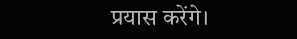प्रयास करेंगे।